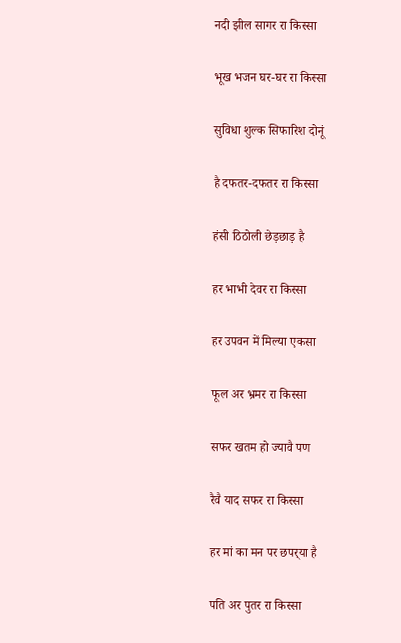नदी झील सागर रा किस्सा

भूख भजन घर-घर रा किस्सा

सुविधा शुल्क सिफारिश दोनूं

है दफतर-दफतर रा किस्सा

हंसी ठिठोली छेड़छाड़ है

हर भाभी देवर रा किस्सा

हर उपवन में मिल्या एकसा

फूल अर भ्रमर रा किस्सा

सफर खतम हो ज्यावै पण

रैवै याद सफर रा किस्सा

हर मां का मन पर छपर्‌या है

पति अर पुतर रा किस्सा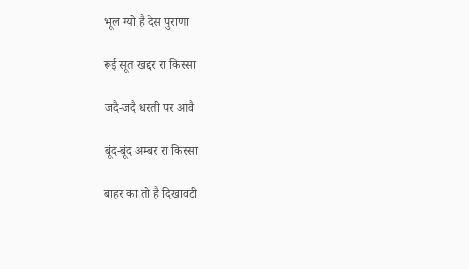भूल ग्यो है देस पुराणा

रूई सूत खद्दर रा किस्सा

जदै-जदै धरती पर आवै

बूंद-बूंद अम्बर रा किस्सा

बाहर का तो है दिखावटी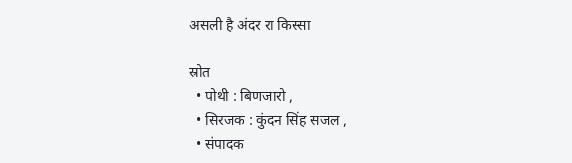असली है अंदर रा किस्सा

स्रोत
  • पोथी : बिणजारो ,
  • सिरजक : कुंदन सिंह सजल ,
  • संपादक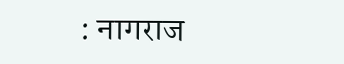: नागराज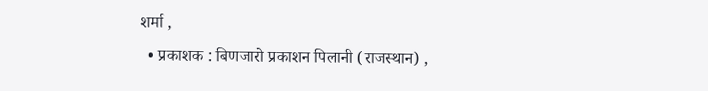शर्मा ,
  • प्रकाशक : बिणजारो प्रकाशन पिलानी (राजस्थान) ,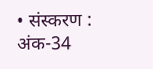• संस्करण : अंक-34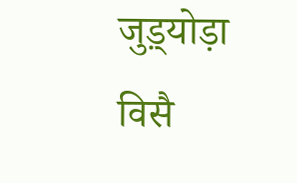जुड़्योड़ा विसै